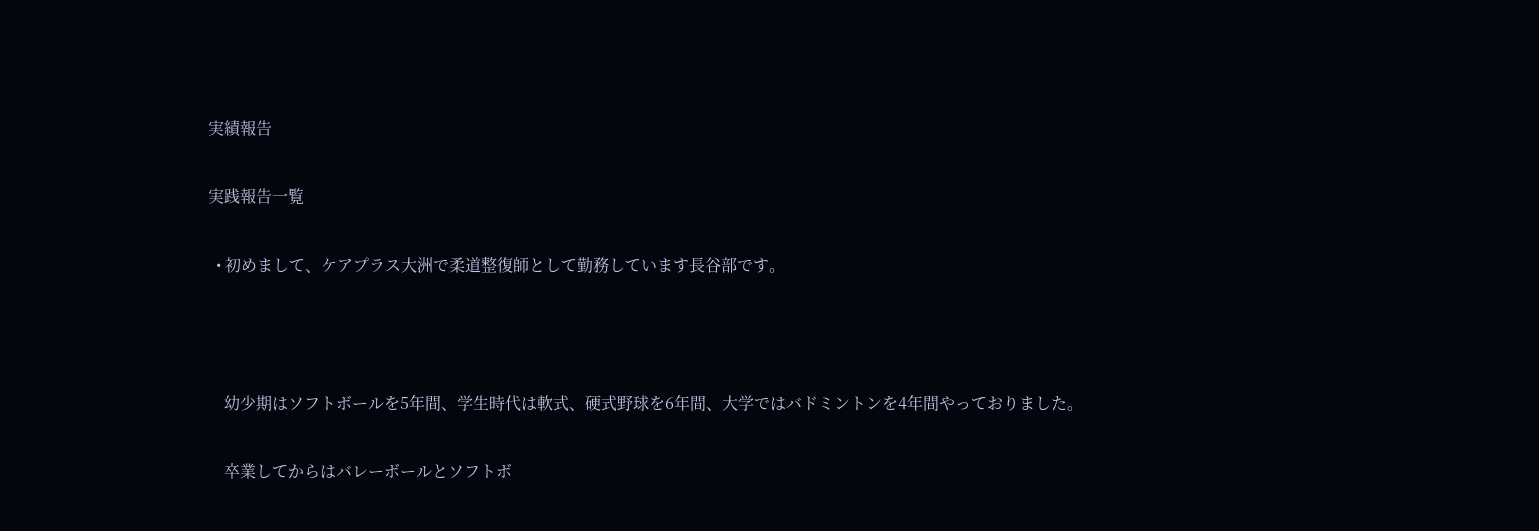実績報告

実践報告一覧

  • 初めまして、ケアプラス大洲で柔道整復師として勤務しています長谷部です。



    幼少期はソフトボールを5年間、学生時代は軟式、硬式野球を6年間、大学ではバドミントンを4年間やっておりました。

    卒業してからはバレーボールとソフトボ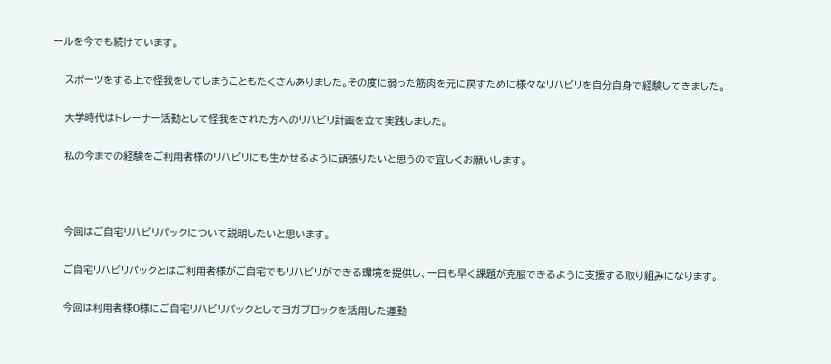ールを今でも続けています。

    スポーツをする上で怪我をしてしまうこともたくさんありました。その度に弱った筋肉を元に戻すために様々なリハビリを自分自身で経験してきました。

    大学時代はトレーナー活動として怪我をされた方へのリハビリ計画を立て実践しました。

    私の今までの経験をご利用者様のリハビリにも生かせるように頑張りたいと思うので宜しくお願いします。



    今回はご自宅リハビリパックについて説明したいと思います。

    ご自宅リハビリパックとはご利用者様がご自宅でもリハビリができる環境を提供し、一日も早く課題が克服できるように支援する取り組みになります。

    今回は利用者様O様にご自宅リハビリパックとしてヨガブロックを活用した運動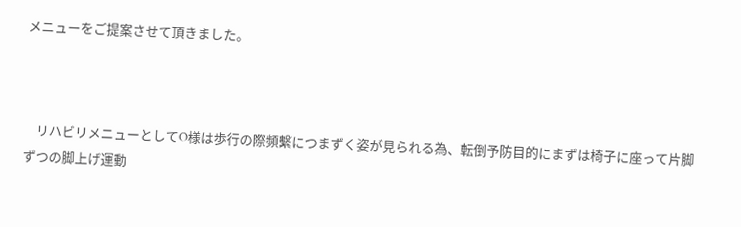メニューをご提案させて頂きました。



    リハビリメニューとしてO様は歩行の際頻繫につまずく姿が見られる為、転倒予防目的にまずは椅子に座って片脚ずつの脚上げ運動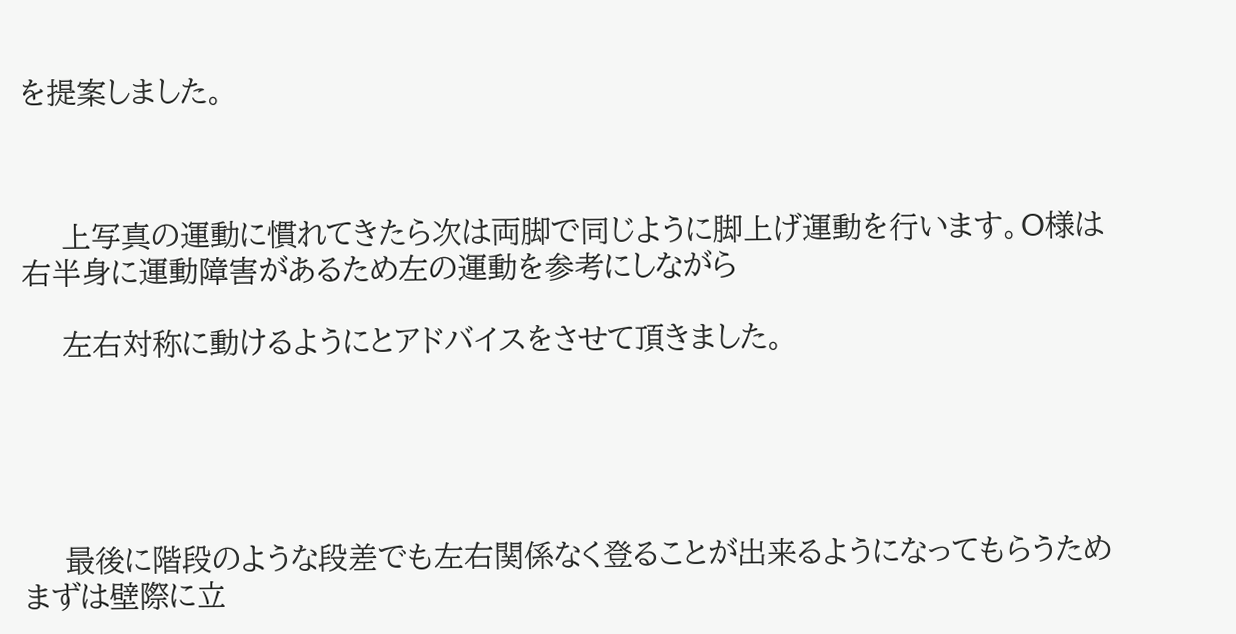を提案しました。



    上写真の運動に慣れてきたら次は両脚で同じように脚上げ運動を行います。O様は右半身に運動障害があるため左の運動を参考にしながら

    左右対称に動けるようにとアドバイスをさせて頂きました。





    最後に階段のような段差でも左右関係なく登ることが出来るようになってもらうためまずは壁際に立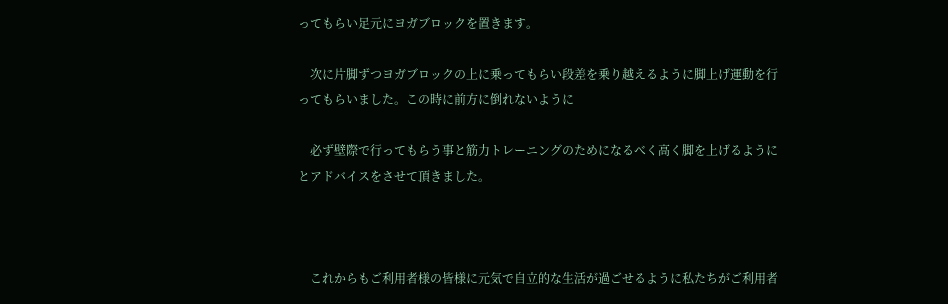ってもらい足元にヨガブロックを置きます。

    次に片脚ずつヨガブロックの上に乗ってもらい段差を乗り越えるように脚上げ運動を行ってもらいました。この時に前方に倒れないように

    必ず壁際で行ってもらう事と筋力トレーニングのためになるべく高く脚を上げるようにとアドバイスをさせて頂きました。



    これからもご利用者様の皆様に元気で自立的な生活が過ごせるように私たちがご利用者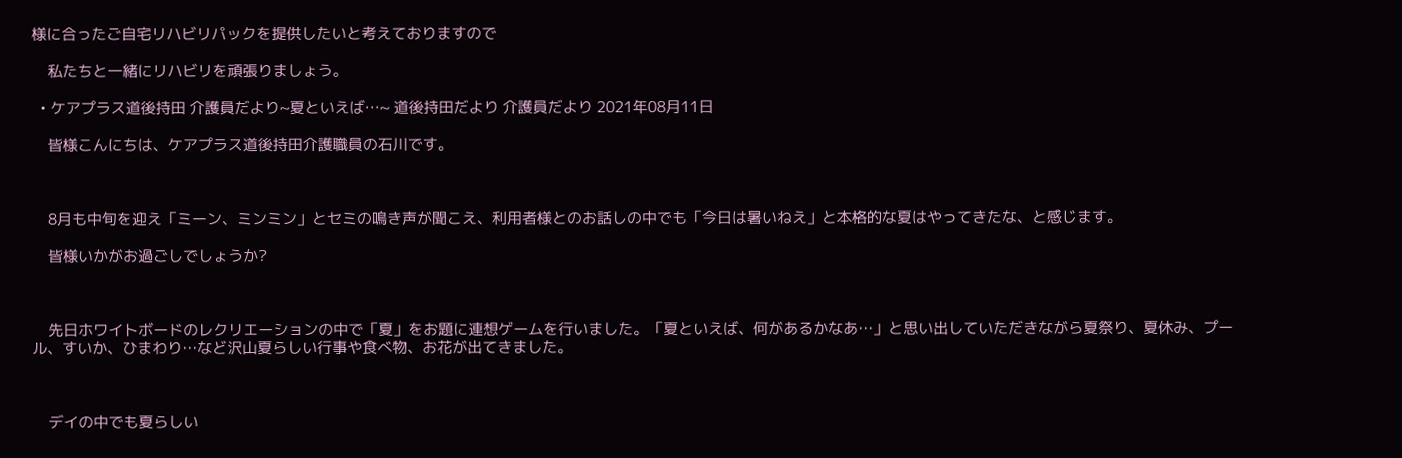様に合ったご自宅リハビリパックを提供したいと考えておりますので

    私たちと一緒にリハビリを頑張りましょう。

  • ケアプラス道後持田 介護員だより~夏といえば…~ 道後持田だより 介護員だより 2021年08月11日

    皆様こんにちは、ケアプラス道後持田介護職員の石川です。



    8月も中旬を迎え「ミーン、ミンミン」とセミの鳴き声が聞こえ、利用者様とのお話しの中でも「今日は暑いねえ」と本格的な夏はやってきたな、と感じます。

    皆様いかがお過ごしでしょうか?



    先日ホワイトボードのレクリエーションの中で「夏」をお題に連想ゲームを行いました。「夏といえば、何があるかなあ…」と思い出していただきながら夏祭り、夏休み、プール、すいか、ひまわり…など沢山夏らしい行事や食べ物、お花が出てきました。



    デイの中でも夏らしい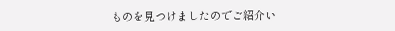ものを見つけましたのでご紹介い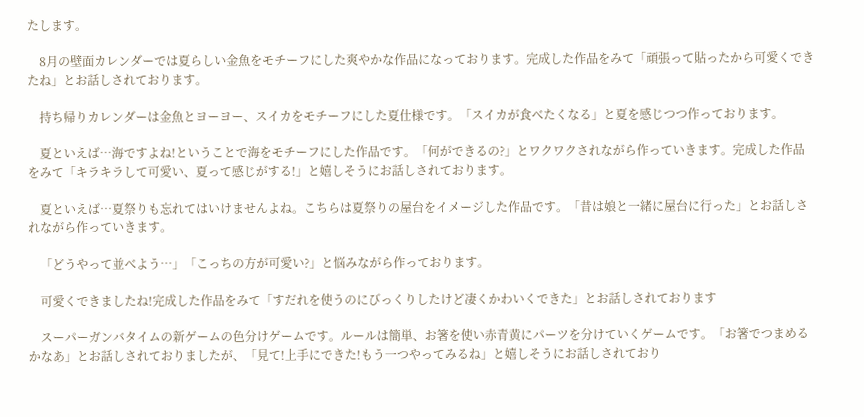たします。

    8月の壁面カレンダーでは夏らしい金魚をモチーフにした爽やかな作品になっております。完成した作品をみて「頑張って貼ったから可愛くできたね」とお話しされております。

    持ち帰りカレンダーは金魚とヨーヨー、スイカをモチーフにした夏仕様です。「スイカが食べたくなる」と夏を感じつつ作っております。

    夏といえば…海ですよね!ということで海をモチーフにした作品です。「何ができるの?」とワクワクされながら作っていきます。完成した作品をみて「キラキラして可愛い、夏って感じがする!」と嬉しそうにお話しされております。

    夏といえば…夏祭りも忘れてはいけませんよね。こちらは夏祭りの屋台をイメージした作品です。「昔は娘と一緒に屋台に行った」とお話しされながら作っていきます。

    「どうやって並べよう…」「こっちの方が可愛い?」と悩みながら作っております。

    可愛くできましたね!完成した作品をみて「すだれを使うのにびっくりしたけど凄くかわいくできた」とお話しされております

    スーパーガンバタイムの新ゲームの色分けゲームです。ルールは簡単、お箸を使い赤青黄にパーツを分けていくゲームです。「お箸でつまめるかなあ」とお話しされておりましたが、「見て!上手にできた!もう一つやってみるね」と嬉しそうにお話しされており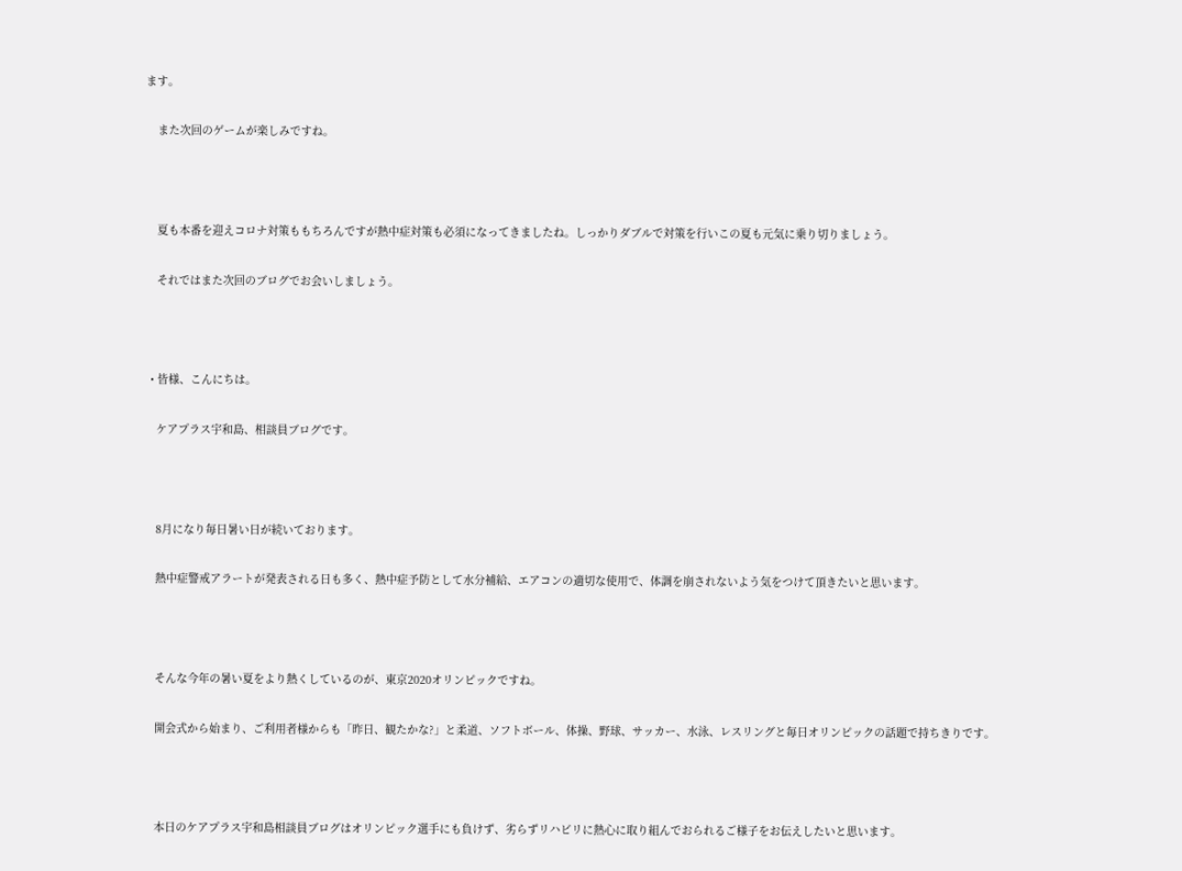ます。

    また次回のゲームが楽しみですね。



    夏も本番を迎えコロナ対策ももちろんですが熱中症対策も必須になってきましたね。しっかりダブルで対策を行いこの夏も元気に乗り切りましょう。

    それではまた次回のブログでお会いしましょう。



  • 皆様、こんにちは。

    ケアプラス宇和島、相談員ブログです。



    8月になり毎日暑い日が続いております。

    熱中症警戒アラートが発表される日も多く、熱中症予防として水分補給、エアコンの適切な使用で、体調を崩されないよう気をつけて頂きたいと思います。



    そんな今年の暑い夏をより熱くしているのが、東京2020オリンピックですね。

    開会式から始まり、ご利用者様からも「昨日、観たかな?」と柔道、ソフトボール、体操、野球、サッカー、水泳、レスリングと毎日オリンピックの話題で持ちきりです。



    本日のケアプラス宇和島相談員ブログはオリンピック選手にも負けず、劣らずリハビリに熱心に取り組んでおられるご様子をお伝えしたいと思います。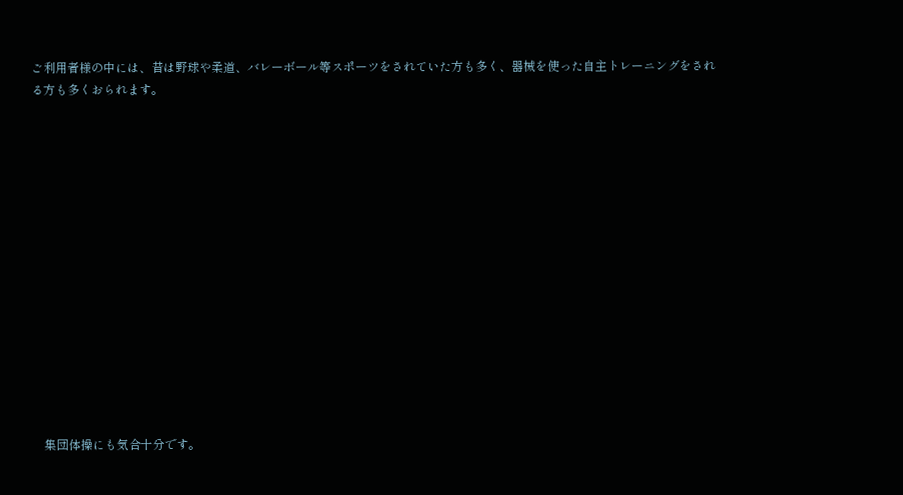ご利用者様の中には、昔は野球や柔道、バレーボール等スポーツをされていた方も多く、器械を使った自主トレーニングをされる方も多くおられます。















    集団体操にも気合十分です。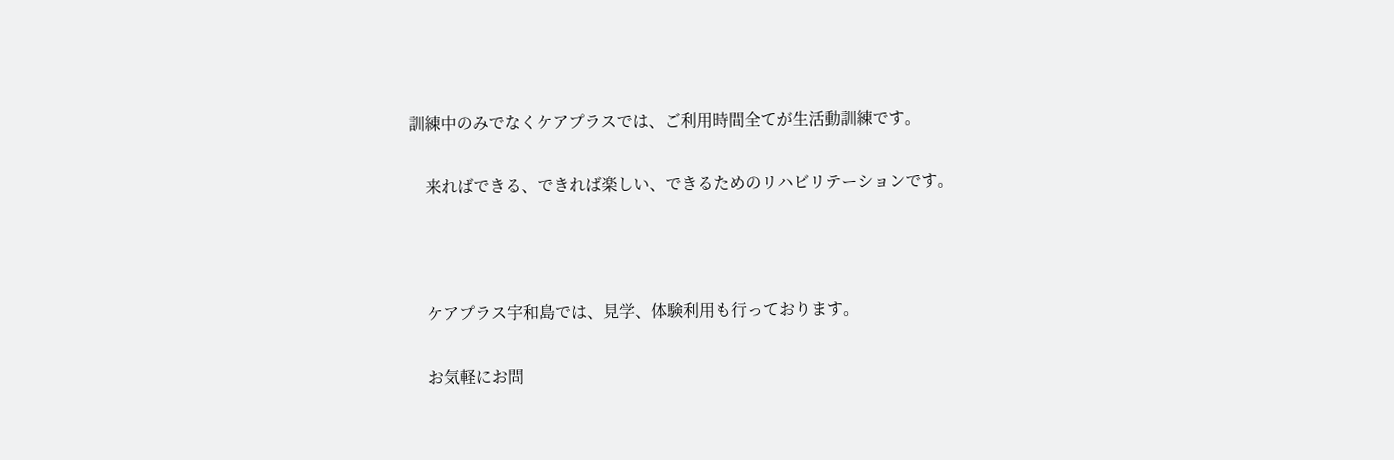訓練中のみでなくケアプラスでは、ご利用時間全てが生活動訓練です。

    来ればできる、できれば楽しい、できるためのリハビリテーションです。



    ケアプラス宇和島では、見学、体験利用も行っております。

    お気軽にお問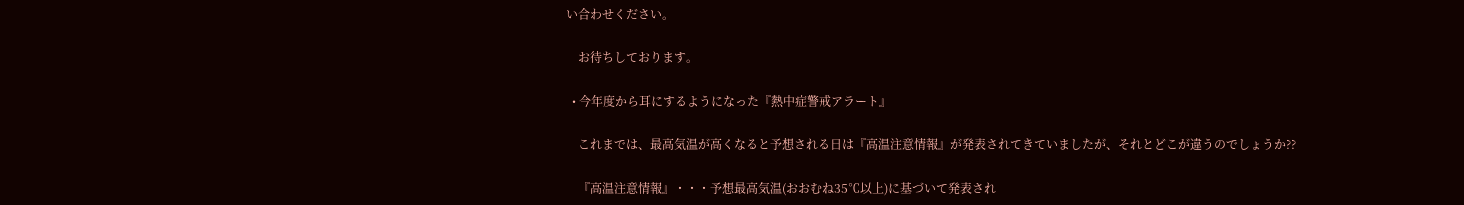い合わせください。

    お待ちしております。

  • 今年度から耳にするようになった『熱中症警戒アラート』

    これまでは、最高気温が高くなると予想される日は『高温注意情報』が発表されてきていましたが、それとどこが違うのでしょうか??

    『高温注意情報』・・・予想最高気温(おおむね35℃以上)に基づいて発表され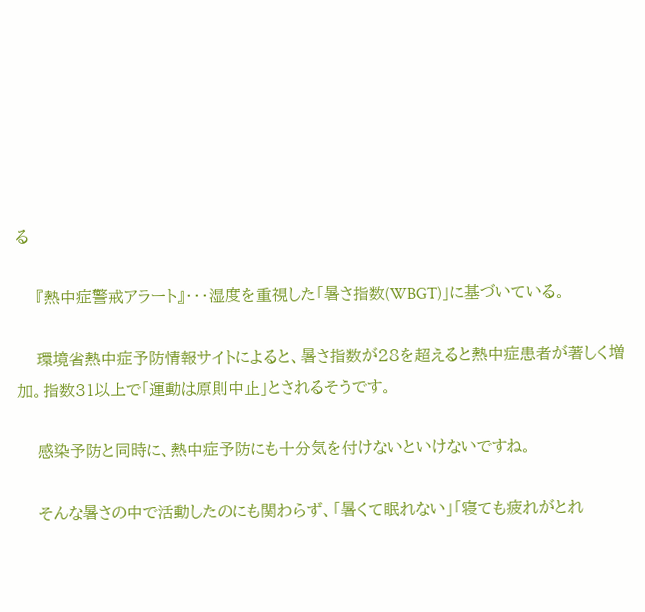る

    『熱中症警戒アラート』・・・湿度を重視した「暑さ指数(WBGT)」に基づいている。

    環境省熱中症予防情報サイトによると、暑さ指数が28を超えると熱中症患者が著しく増加。指数31以上で「運動は原則中止」とされるそうです。

    感染予防と同時に、熱中症予防にも十分気を付けないといけないですね。

    そんな暑さの中で活動したのにも関わらず、「暑くて眠れない」「寝ても疲れがとれ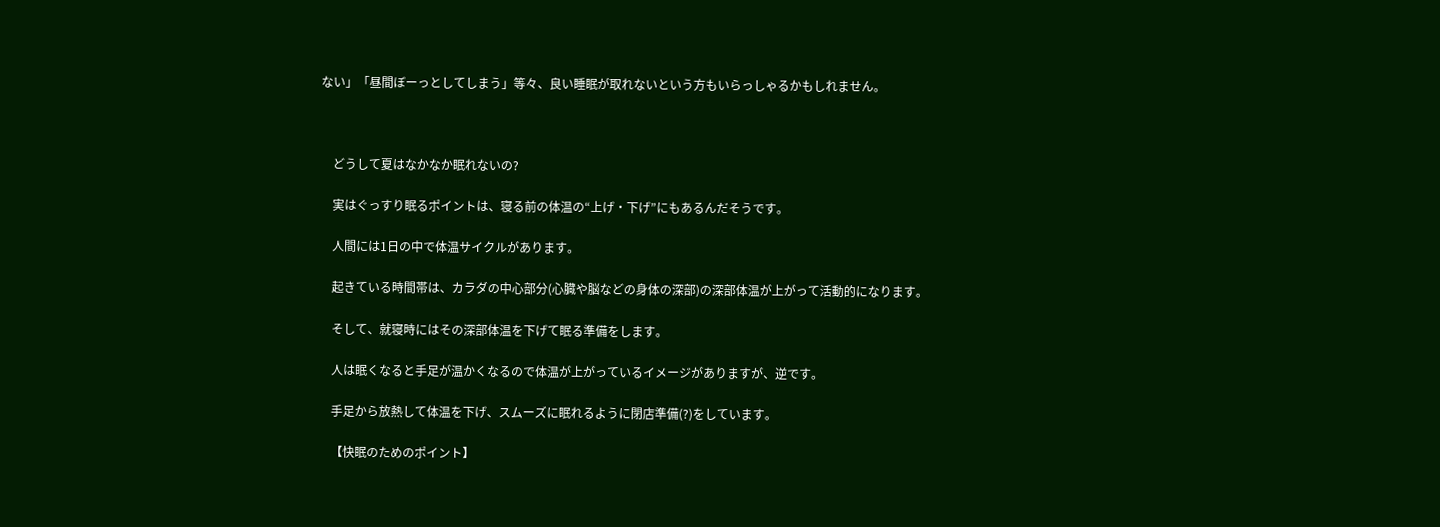ない」「昼間ぼーっとしてしまう」等々、良い睡眠が取れないという方もいらっしゃるかもしれません。



    どうして夏はなかなか眠れないの?

    実はぐっすり眠るポイントは、寝る前の体温の“上げ・下げ”にもあるんだそうです。

    人間には1日の中で体温サイクルがあります。

    起きている時間帯は、カラダの中心部分(心臓や脳などの身体の深部)の深部体温が上がって活動的になります。

    そして、就寝時にはその深部体温を下げて眠る準備をします。

    人は眠くなると手足が温かくなるので体温が上がっているイメージがありますが、逆です。

    手足から放熱して体温を下げ、スムーズに眠れるように閉店準備(?)をしています。

    【快眠のためのポイント】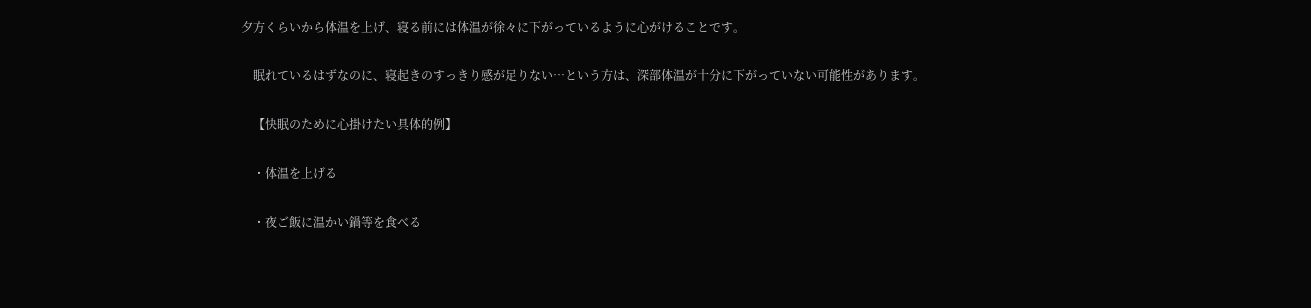夕方くらいから体温を上げ、寝る前には体温が徐々に下がっているように心がけることです。

    眠れているはずなのに、寝起きのすっきり感が足りない…という方は、深部体温が十分に下がっていない可能性があります。

    【快眠のために心掛けたい具体的例】

    ・体温を上げる

    ・夜ご飯に温かい鍋等を食べる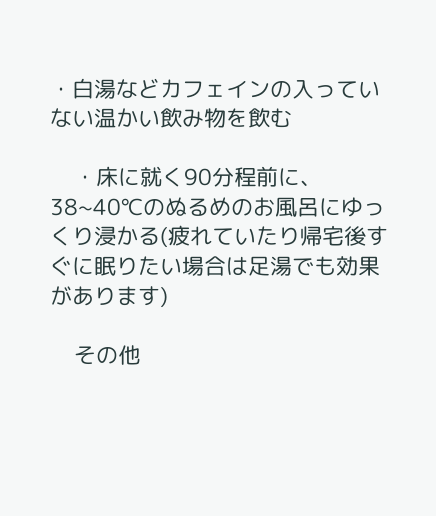・白湯などカフェインの入っていない温かい飲み物を飲む

    ・床に就く90分程前に、38~40℃のぬるめのお風呂にゆっくり浸かる(疲れていたり帰宅後すぐに眠りたい場合は足湯でも効果があります)

    その他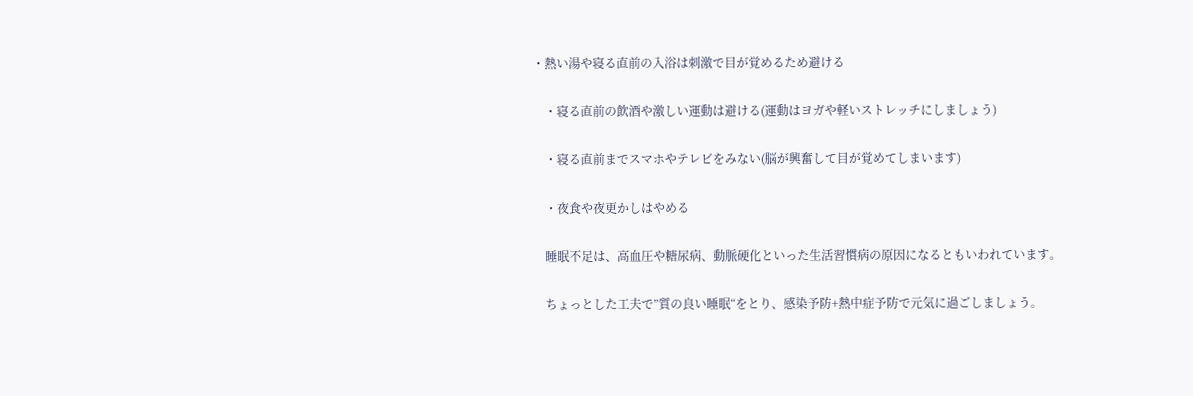・熱い湯や寝る直前の入浴は刺激で目が覚めるため避ける

    ・寝る直前の飲酒や激しい運動は避ける(運動はヨガや軽いストレッチにしましょう)

    ・寝る直前までスマホやテレビをみない(脳が興奮して目が覚めてしまいます)

    ・夜食や夜更かしはやめる

    睡眠不足は、高血圧や糖尿病、動脈硬化といった生活習慣病の原因になるともいわれています。

    ちょっとした工夫で”質の良い睡眠“をとり、感染予防+熱中症予防で元気に過ごしましょう。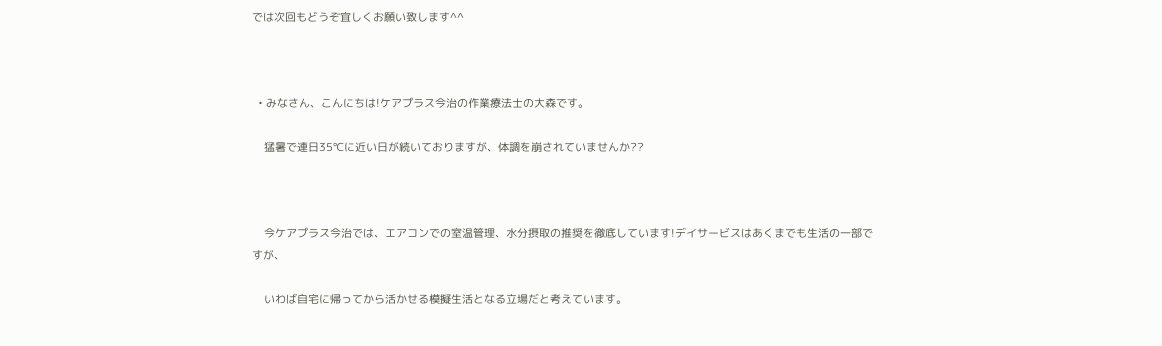では次回もどうぞ宜しくお願い致します^^



  • みなさん、こんにちは!ケアプラス今治の作業療法士の大森です。

    猛暑で連日35℃に近い日が続いておりますが、体調を崩されていませんか??



    今ケアプラス今治では、エアコンでの室温管理、水分摂取の推奨を徹底しています!デイサービスはあくまでも生活の一部ですが、

    いわば自宅に帰ってから活かせる模擬生活となる立場だと考えています。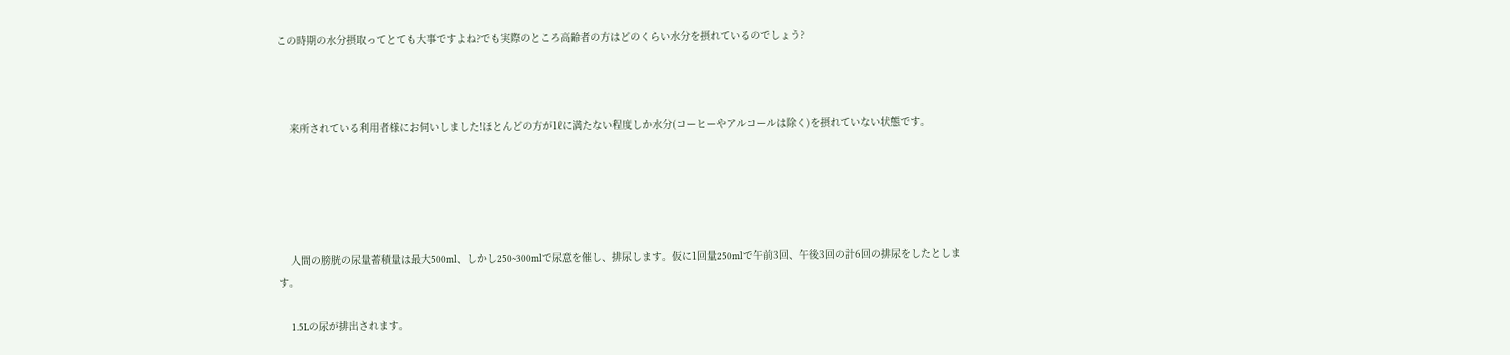この時期の水分摂取ってとても大事ですよね?でも実際のところ高齢者の方はどのくらい水分を摂れているのでしょう?



    来所されている利用者様にお伺いしました!ほとんどの方が1ℓに満たない程度しか水分(コーヒーやアルコールは除く)を摂れていない状態です。





    人間の膀胱の尿量蓄積量は最大500ml、しかし250~300mlで尿意を催し、排尿します。仮に1回量250mlで午前3回、午後3回の計6回の排尿をしたとします。

    1.5Lの尿が排出されます。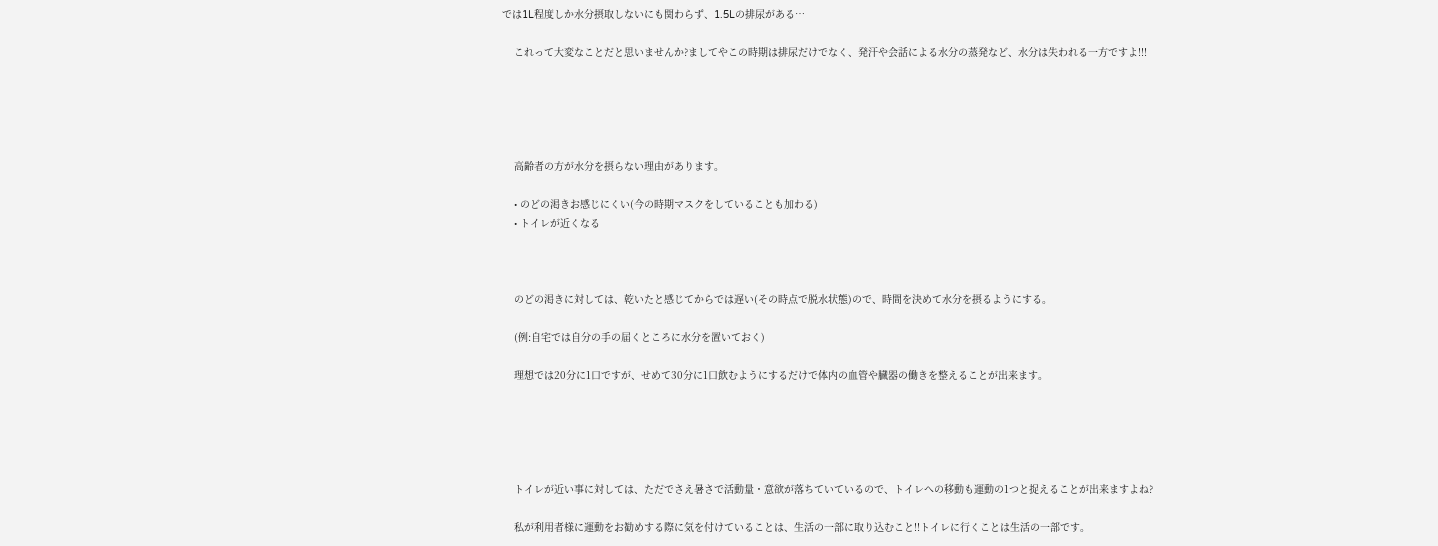では1L程度しか水分摂取しないにも関わらず、1.5Lの排尿がある…

    これって大変なことだと思いませんか?ましてやこの時期は排尿だけでなく、発汗や会話による水分の蒸発など、水分は失われる一方ですよ!!!





    高齢者の方が水分を摂らない理由があります。

    • のどの渇きお感じにくい(今の時期マスクをしていることも加わる)
    • トイレが近くなる



    のどの渇きに対しては、乾いたと感じてからでは遅い(その時点で脱水状態)ので、時間を決めて水分を摂るようにする。

    (例:自宅では自分の手の届くところに水分を置いておく)

    理想では20分に1口ですが、せめて30分に1口飲むようにするだけで体内の血管や臓器の働きを整えることが出来ます。





    トイレが近い事に対しては、ただでさえ暑さで活動量・意欲が落ちていているので、トイレへの移動も運動の1つと捉えることが出来ますよね?

    私が利用者様に運動をお勧めする際に気を付けていることは、生活の一部に取り込むこと!!トイレに行くことは生活の一部です。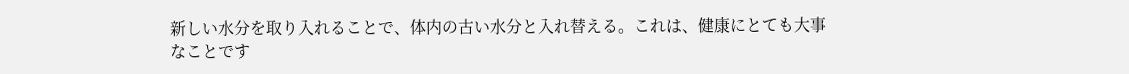新しい水分を取り入れることで、体内の古い水分と入れ替える。これは、健康にとても大事なことです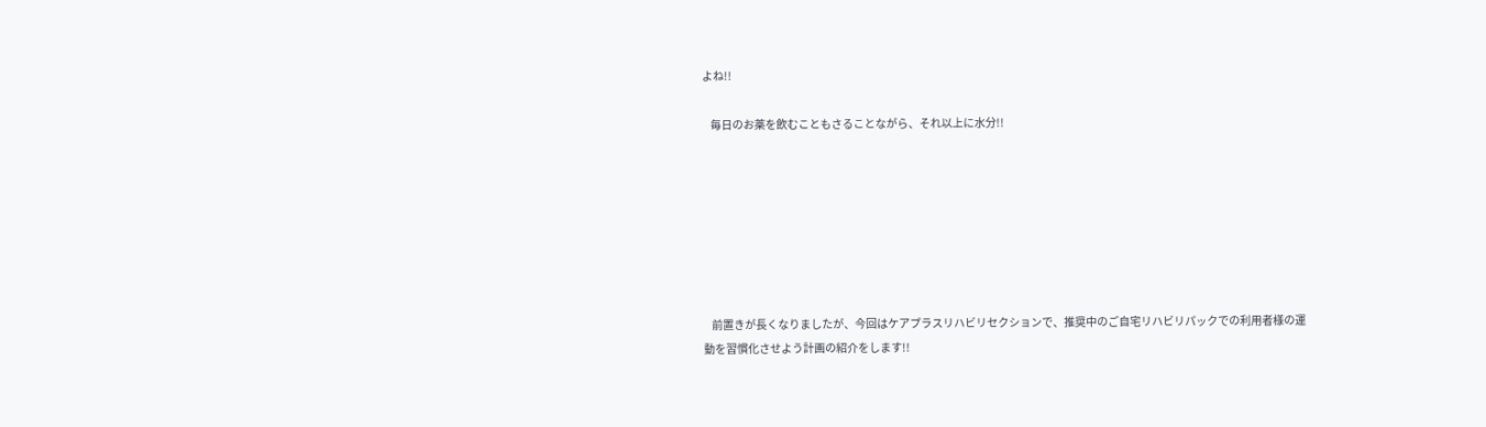よね!!

    毎日のお薬を飲むこともさることながら、それ以上に水分!!







    前置きが長くなりましたが、今回はケアプラスリハビリセクションで、推奨中のご自宅リハビリパックでの利用者様の運動を習慣化させよう計画の紹介をします!!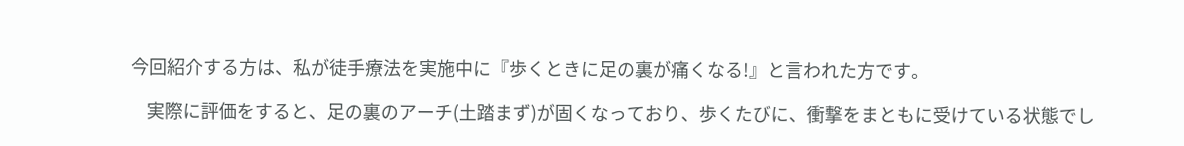今回紹介する方は、私が徒手療法を実施中に『歩くときに足の裏が痛くなる!』と言われた方です。

    実際に評価をすると、足の裏のアーチ(土踏まず)が固くなっており、歩くたびに、衝撃をまともに受けている状態でし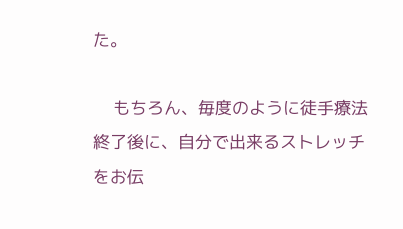た。

    もちろん、毎度のように徒手療法終了後に、自分で出来るストレッチをお伝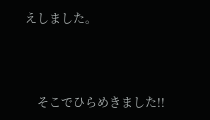えしました。



    そこでひらめきました!!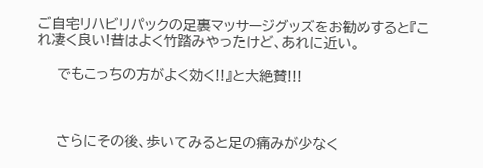ご自宅リハビリパックの足裏マッサージグッズをお勧めすると『これ凄く良い!昔はよく竹踏みやったけど、あれに近い。

    でもこっちの方がよく効く!!』と大絶賛!!!



    さらにその後、歩いてみると足の痛みが少なく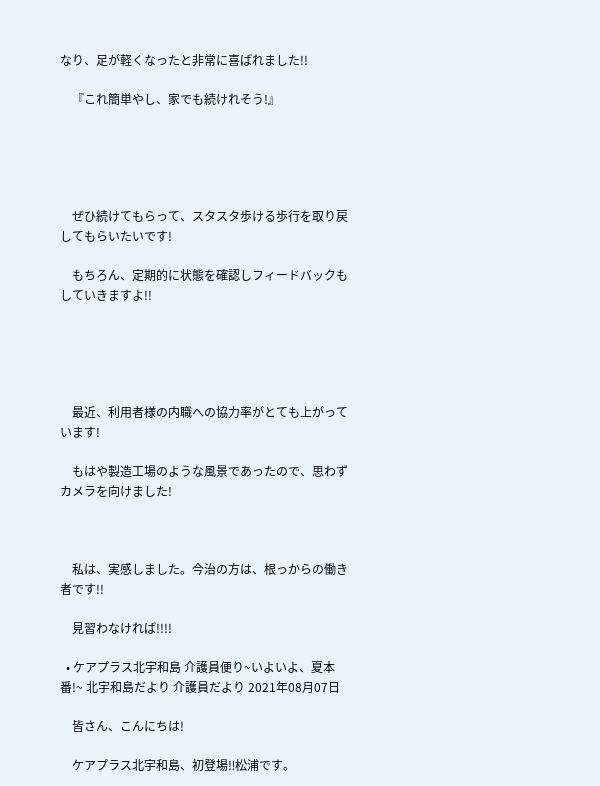なり、足が軽くなったと非常に喜ばれました!!

    『これ簡単やし、家でも続けれそう!』





    ぜひ続けてもらって、スタスタ歩ける歩行を取り戻してもらいたいです!

    もちろん、定期的に状態を確認しフィードバックもしていきますよ!!





    最近、利用者様の内職への協力率がとても上がっています!

    もはや製造工場のような風景であったので、思わずカメラを向けました!



    私は、実感しました。今治の方は、根っからの働き者です!!

    見習わなければ!!!!

  • ケアプラス北宇和島 介護員便り~いよいよ、夏本番!~ 北宇和島だより 介護員だより 2021年08月07日

    皆さん、こんにちは!

    ケアプラス北宇和島、初登場‼松浦です。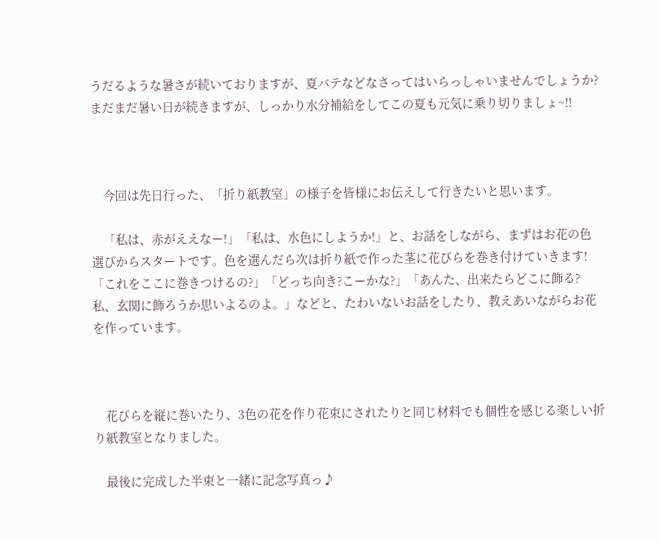うだるような暑さが続いておりますが、夏バテなどなさってはいらっしゃいませんでしょうか?まだまだ暑い日が続きますが、しっかり水分補給をしてこの夏も元気に乗り切りましょ~‼



    今回は先日行った、「折り紙教室」の様子を皆様にお伝えして行きたいと思います。

    「私は、赤がええなー!」「私は、水色にしようか!」と、お話をしながら、まずはお花の色選びからスタートです。色を選んだら次は折り紙で作った茎に花びらを巻き付けていきます!「これをここに巻きつけるの?」「どっち向き?こーかな?」「あんた、出来たらどこに飾る?私、玄関に飾ろうか思いよるのよ。」などと、たわいないお話をしたり、教えあいながらお花を作っています。



    花びらを縦に巻いたり、3色の花を作り花束にされたりと同じ材料でも個性を感じる楽しい折り紙教室となりました。

    最後に完成した半束と一緒に記念写真っ♪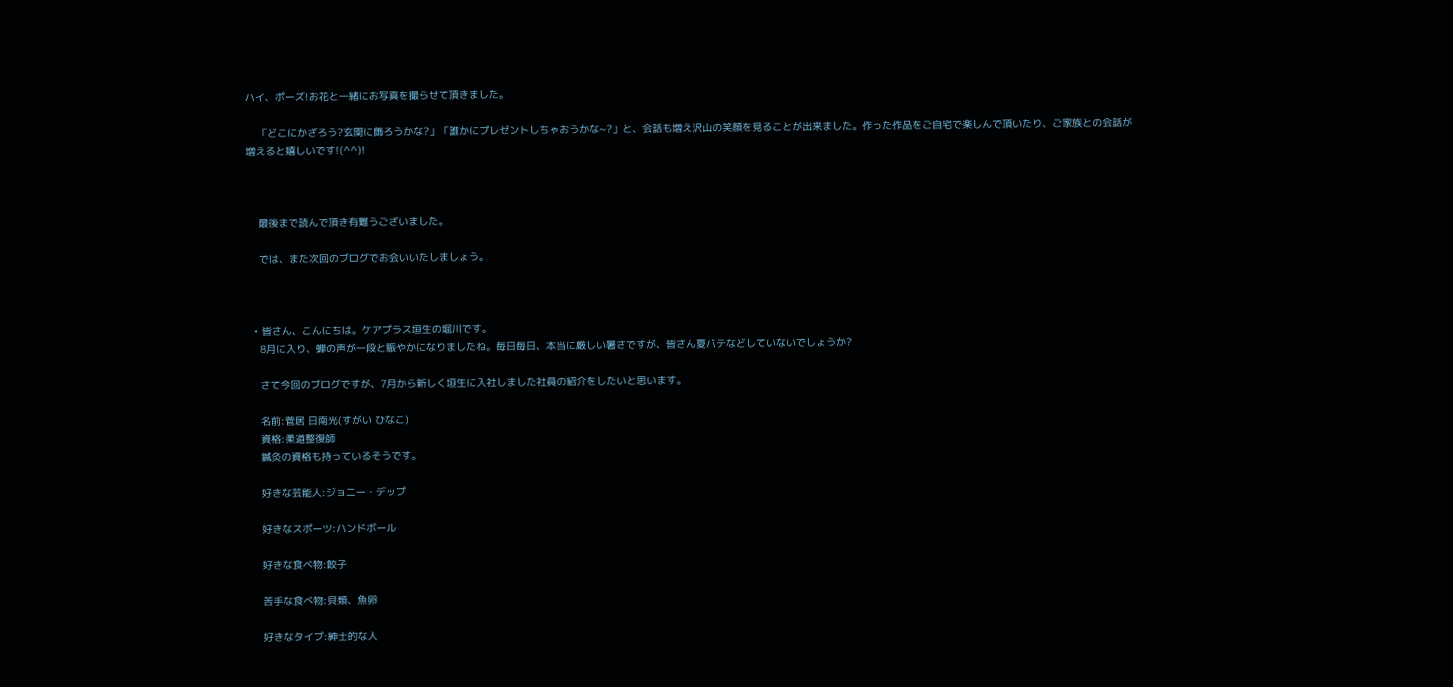ハイ、ポーズ!お花と一緒にお写真を撮らせて頂きました。

    「どこにかざろう?玄関に飾ろうかな?」「誰かにプレゼントしちゃおうかな~?」と、会話も増え沢山の笑顔を見ることが出来ました。作った作品をご自宅で楽しんで頂いたり、ご家族との会話が増えると嬉しいです!(^^)!



    最後まで読んで頂き有難うございました。

    では、また次回のブログでお会いいたしましょう。



  • 皆さん、こんにちは。ケアプラス垣生の堀川です。
    8月に入り、蝉の声が一段と賑やかになりましたね。毎日毎日、本当に厳しい暑さですが、皆さん夏バテなどしていないでしょうか?

    さて今回のブログですが、7月から新しく垣生に入社しました社員の紹介をしたいと思います。

    名前:菅居 日南光(すがい ひなこ)
    資格:柔道整復師
    鍼灸の資格も持っているそうです。

    好きな芸能人:ジョニー・デップ

    好きなスポーツ:ハンドボール

    好きな食べ物:餃子

    苦手な食べ物:貝類、魚卵

    好きなタイプ:紳士的な人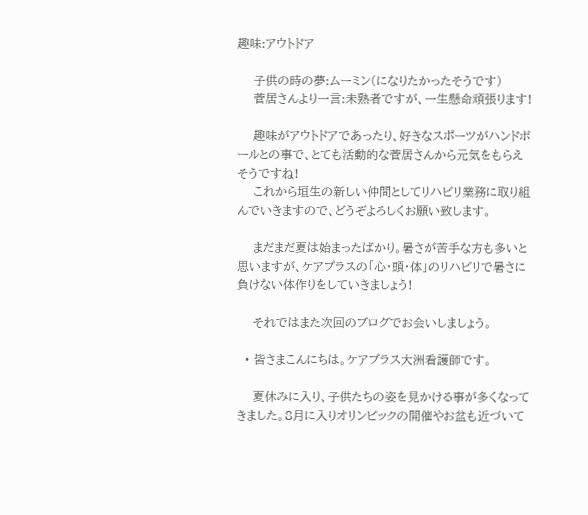趣味:アウトドア

    子供の時の夢:ムーミン(になりたかったそうです)
    菅居さんより一言:未熟者ですが、一生懸命頑張ります!

    趣味がアウトドアであったり、好きなスポーツがハンドボールとの事で、とても活動的な菅居さんから元気をもらえそうですね!
    これから垣生の新しい仲間としてリハビリ業務に取り組んでいきますので、どうぞよろしくお願い致します。

    まだまだ夏は始まったばかり。暑さが苦手な方も多いと思いますが、ケアプラスの「心・頭・体」のリハビリで暑さに負けない体作りをしていきましょう!

    それではまた次回のブログでお会いしましょう。

  • 皆さまこんにちは。ケアプラス大洲看護師です。

    夏休みに入り、子供たちの姿を見かける事が多くなってきました。8月に入りオリンピックの開催やお盆も近づいて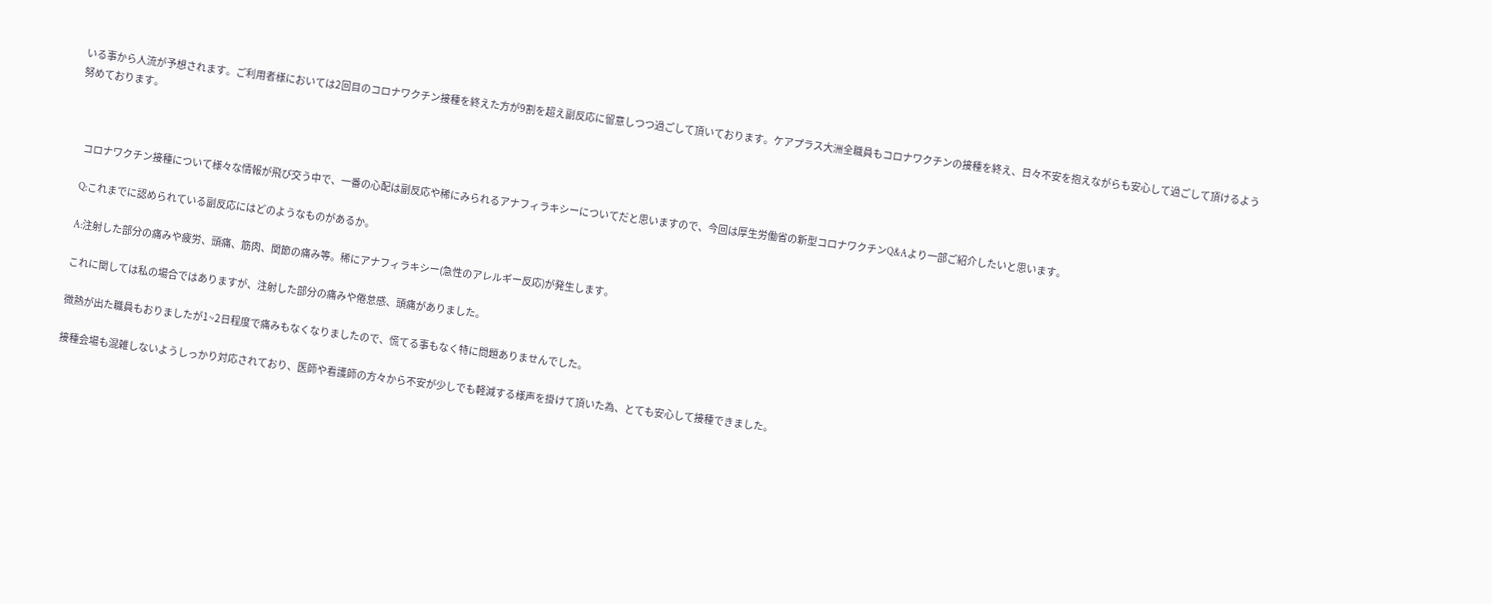いる事から人流が予想されます。ご利用者様においては2回目のコロナワクチン接種を終えた方が9割を超え副反応に留意しつつ過ごして頂いております。ケアプラス大洲全職員もコロナワクチンの接種を終え、日々不安を抱えながらも安心して過ごして頂けるよう努めております。



    コロナワクチン接種について様々な情報が飛び交う中で、一番の心配は副反応や稀にみられるアナフィラキシーについてだと思いますので、今回は厚生労働省の新型コロナワクチンQ&Aより一部ご紹介したいと思います。

    Q:これまでに認められている副反応にはどのようなものがあるか。

    A:注射した部分の痛みや疲労、頭痛、筋肉、関節の痛み等。稀にアナフィラキシー(急性のアレルギー反応)が発生します。

    これに関しては私の場合ではありますが、注射した部分の痛みや倦怠感、頭痛がありました。

    微熱が出た職員もおりましたが1~2日程度で痛みもなくなりましたので、慌てる事もなく特に問題ありませんでした。

    接種会場も混雑しないようしっかり対応されており、医師や看護師の方々から不安が少しでも軽減する様声を掛けて頂いた為、とても安心して接種できました。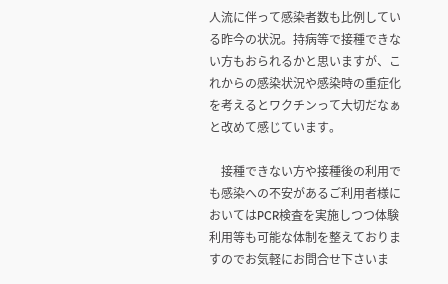人流に伴って感染者数も比例している昨今の状況。持病等で接種できない方もおられるかと思いますが、これからの感染状況や感染時の重症化を考えるとワクチンって大切だなぁと改めて感じています。

    接種できない方や接種後の利用でも感染への不安があるご利用者様においてはPCR検査を実施しつつ体験利用等も可能な体制を整えておりますのでお気軽にお問合せ下さいま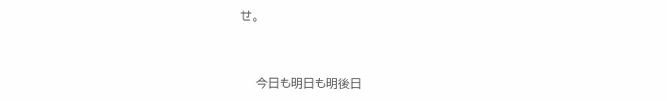せ。



    今日も明日も明後日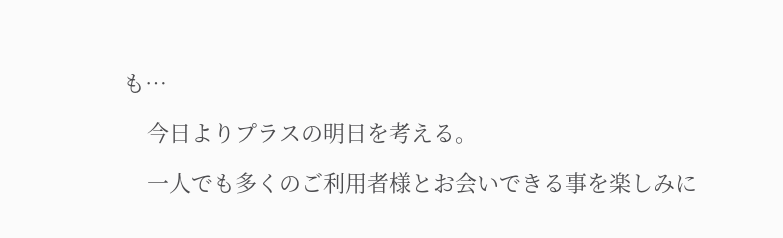も…

    今日よりプラスの明日を考える。

    一人でも多くのご利用者様とお会いできる事を楽しみに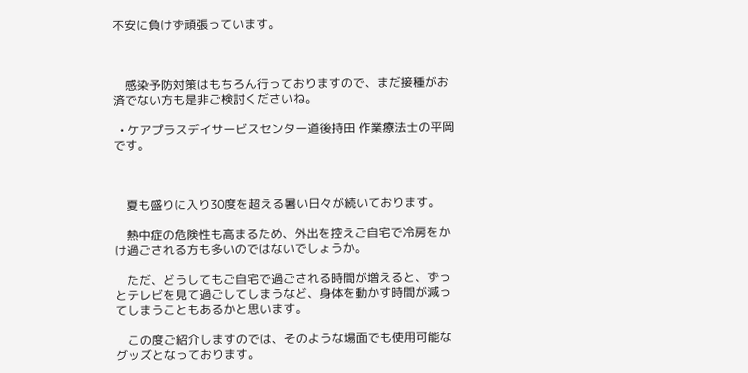不安に負けず頑張っています。



    感染予防対策はもちろん行っておりますので、まだ接種がお済でない方も是非ご検討くださいね。

  • ケアプラスデイサービスセンター道後持田 作業療法士の平岡です。



    夏も盛りに入り30度を超える暑い日々が続いております。

    熱中症の危険性も高まるため、外出を控えご自宅で冷房をかけ過ごされる方も多いのではないでしょうか。

    ただ、どうしてもご自宅で過ごされる時間が増えると、ずっとテレビを見て過ごしてしまうなど、身体を動かす時間が減ってしまうこともあるかと思います。

    この度ご紹介しますのでは、そのような場面でも使用可能なグッズとなっております。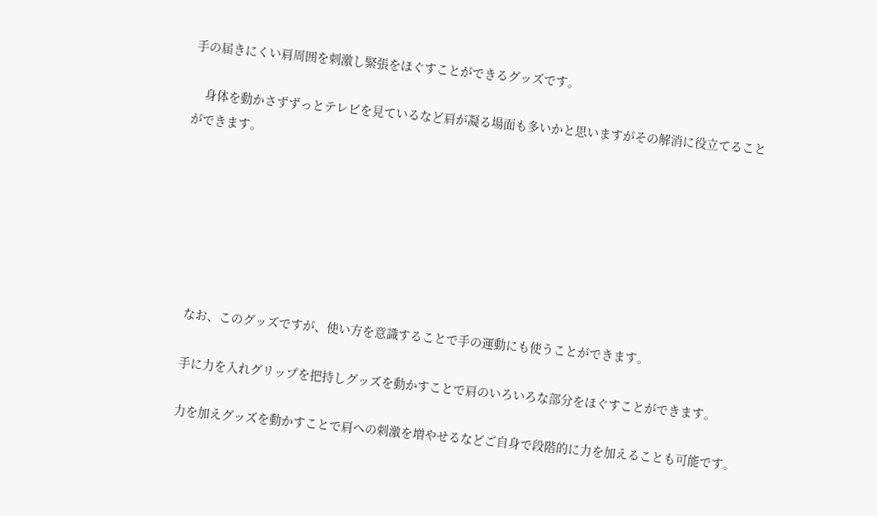手の届きにくい肩周囲を刺激し緊張をほぐすことができるグッズです。

    身体を動かさずずっとテレビを見ているなど肩が凝る場面も多いかと思いますがその解消に役立てることができます。







    なお、このグッズですが、使い方を意識することで手の運動にも使うことができます。

    手に力を入れグリップを把持しグッズを動かすことで肩のいろいろな部分をほぐすことができます。

    力を加えグッズを動かすことで肩への刺激を増やせるなどご自身で段階的に力を加えることも可能です。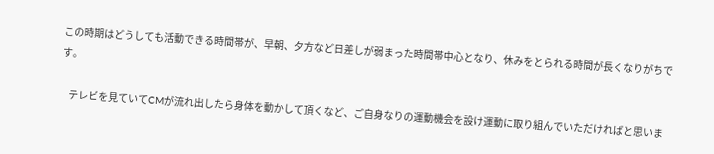この時期はどうしても活動できる時間帯が、早朝、夕方など日差しが弱まった時間帯中心となり、休みをとられる時間が長くなりがちです。

    テレビを見ていてCMが流れ出したら身体を動かして頂くなど、ご自身なりの運動機会を設け運動に取り組んでいただければと思いま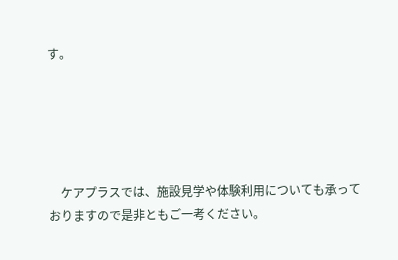す。





    ケアプラスでは、施設見学や体験利用についても承っておりますので是非ともご一考ください。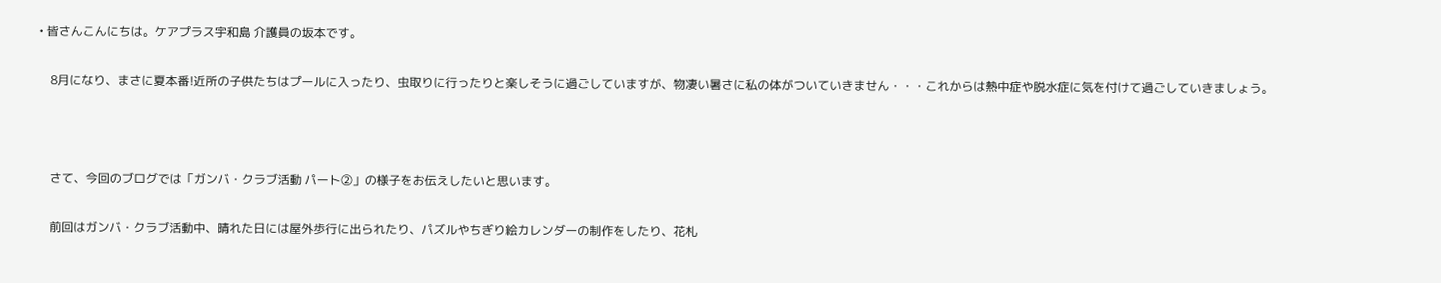• 皆さんこんにちは。ケアプラス宇和島 介護員の坂本です。

    8月になり、まさに夏本番!近所の子供たちはプールに入ったり、虫取りに行ったりと楽しそうに過ごしていますが、物凄い暑さに私の体がついていきません・・・これからは熱中症や脱水症に気を付けて過ごしていきましょう。



    さて、今回のブログでは「ガンバ・クラブ活動 パート②」の様子をお伝えしたいと思います。

    前回はガンバ・クラブ活動中、晴れた日には屋外歩行に出られたり、パズルやちぎり絵カレンダーの制作をしたり、花札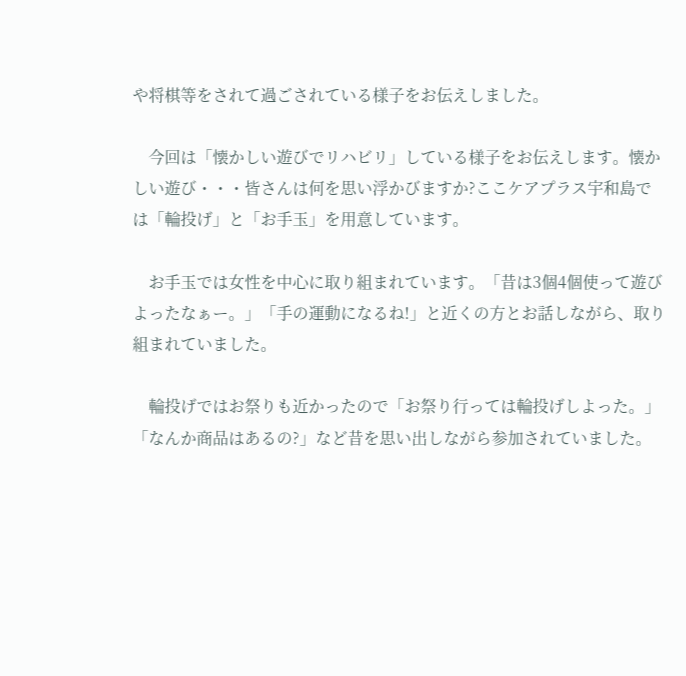や将棋等をされて過ごされている様子をお伝えしました。

    今回は「懐かしい遊びでリハビリ」している様子をお伝えします。懐かしい遊び・・・皆さんは何を思い浮かびますか?ここケアプラス宇和島では「輪投げ」と「お手玉」を用意しています。

    お手玉では女性を中心に取り組まれています。「昔は3個4個使って遊びよったなぁー。」「手の運動になるね!」と近くの方とお話しながら、取り組まれていました。

    輪投げではお祭りも近かったので「お祭り行っては輪投げしよった。」「なんか商品はあるの?」など昔を思い出しながら参加されていました。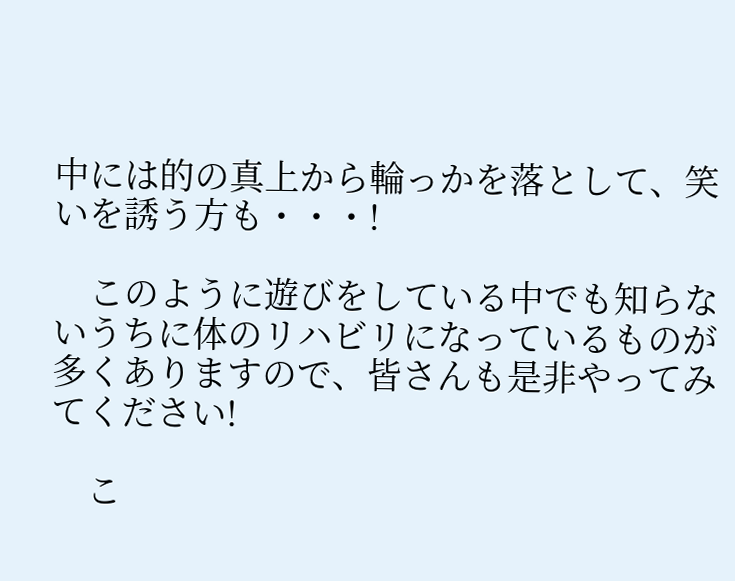中には的の真上から輪っかを落として、笑いを誘う方も・・・!

    このように遊びをしている中でも知らないうちに体のリハビリになっているものが多くありますので、皆さんも是非やってみてください!

    こ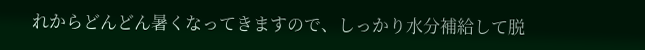れからどんどん暑くなってきますので、しっかり水分補給して脱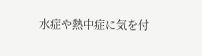水症や熱中症に気を付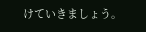けていきましょう。